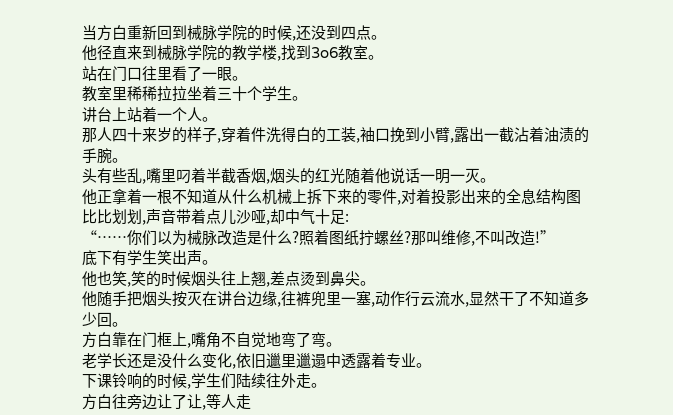当方白重新回到械脉学院的时候,还没到四点。
他径直来到械脉学院的教学楼,找到3o6教室。
站在门口往里看了一眼。
教室里稀稀拉拉坐着三十个学生。
讲台上站着一个人。
那人四十来岁的样子,穿着件洗得白的工装,袖口挽到小臂,露出一截沾着油渍的手腕。
头有些乱,嘴里叼着半截香烟,烟头的红光随着他说话一明一灭。
他正拿着一根不知道从什么机械上拆下来的零件,对着投影出来的全息结构图比比划划,声音带着点儿沙哑,却中气十足:
“……你们以为械脉改造是什么?照着图纸拧螺丝?那叫维修,不叫改造!”
底下有学生笑出声。
他也笑,笑的时候烟头往上翘,差点烫到鼻尖。
他随手把烟头按灭在讲台边缘,往裤兜里一塞,动作行云流水,显然干了不知道多少回。
方白靠在门框上,嘴角不自觉地弯了弯。
老学长还是没什么变化,依旧邋里邋遢中透露着专业。
下课铃响的时候,学生们陆续往外走。
方白往旁边让了让,等人走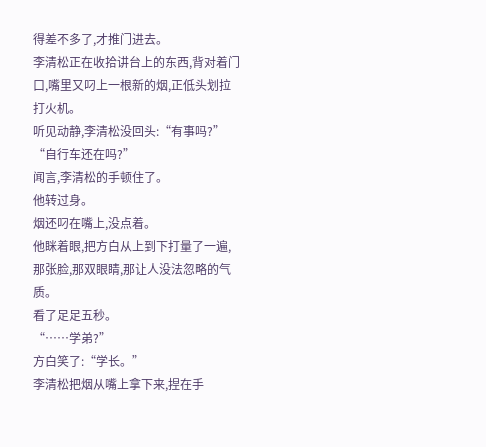得差不多了,才推门进去。
李清松正在收拾讲台上的东西,背对着门口,嘴里又叼上一根新的烟,正低头划拉打火机。
听见动静,李清松没回头:“有事吗?”
“自行车还在吗?”
闻言,李清松的手顿住了。
他转过身。
烟还叼在嘴上,没点着。
他眯着眼,把方白从上到下打量了一遍,那张脸,那双眼睛,那让人没法忽略的气质。
看了足足五秒。
“……学弟?”
方白笑了:“学长。”
李清松把烟从嘴上拿下来,捏在手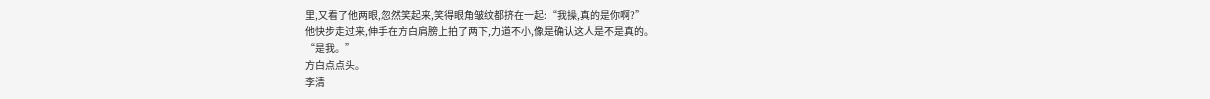里,又看了他两眼,忽然笑起来,笑得眼角皱纹都挤在一起:“我操,真的是你啊?”
他快步走过来,伸手在方白肩膀上拍了两下,力道不小,像是确认这人是不是真的。
“是我。”
方白点点头。
李清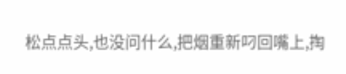松点点头,也没问什么,把烟重新叼回嘴上,掏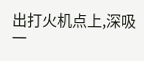出打火机点上,深吸一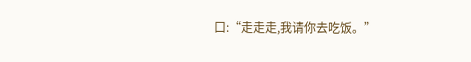口:“走走走,我请你去吃饭。”